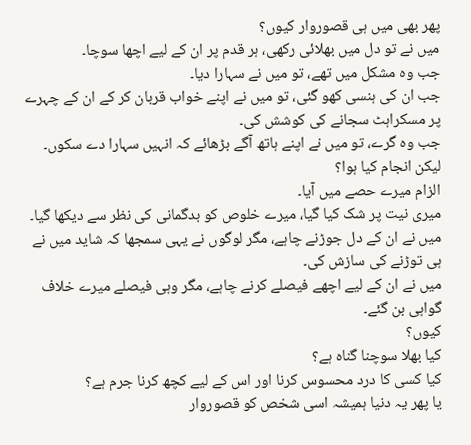پھر بھی میں ہی قصوروار کیوں؟
میں نے تو دل میں بھلائی رکھی، ہر قدم پر ان کے لیے اچھا سوچا۔
جب وہ مشکل میں تھے، تو میں نے سہارا دیا۔
جب ان کی ہنسی کھو گئی، تو میں نے اپنے خواب قربان کر کے ان کے چہرے پر مسکراہٹ سجانے کی کوشش کی۔
جب وہ گرے، تو میں نے اپنے ہاتھ آگے بڑھائے کہ انہیں سہارا دے سکوں۔
لیکن انجام کیا ہوا؟
الزام میرے حصے میں آیا۔
میری نیت پر شک کیا گیا، میرے خلوص کو بدگمانی کی نظر سے دیکھا گیا۔
میں نے ان کے دل جوڑنے چاہے، مگر لوگوں نے یہی سمجھا کہ شاید میں نے ہی توڑنے کی سازش کی۔
میں نے ان کے لیے اچھے فیصلے کرنے چاہے، مگر وہی فیصلے میرے خلاف گواہی بن گئے۔
کیوں؟
کیا بھلا سوچنا گناہ ہے؟
کیا کسی کا درد محسوس کرنا اور اس کے لیے کچھ کرنا جرم ہے؟
یا پھر یہ دنیا ہمیشہ اسی شخص کو قصوروار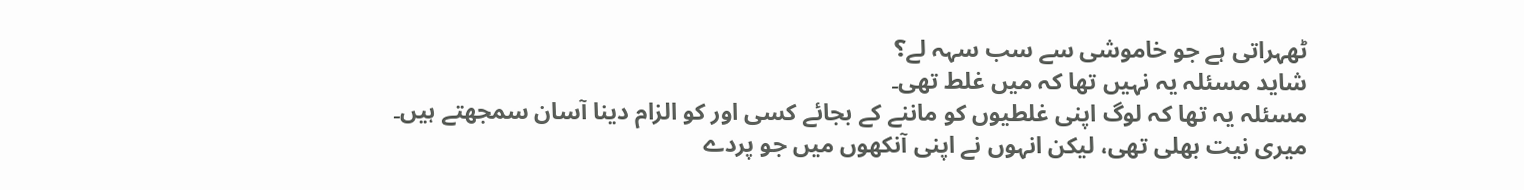ٹھہراتی ہے جو خاموشی سے سب سہہ لے؟
شاید مسئلہ یہ نہیں تھا کہ میں غلط تھی۔
مسئلہ یہ تھا کہ لوگ اپنی غلطیوں کو ماننے کے بجائے کسی اور کو الزام دینا آسان سمجھتے ہیں۔
میری نیت بھلی تھی، لیکن انہوں نے اپنی آنکھوں میں جو پردے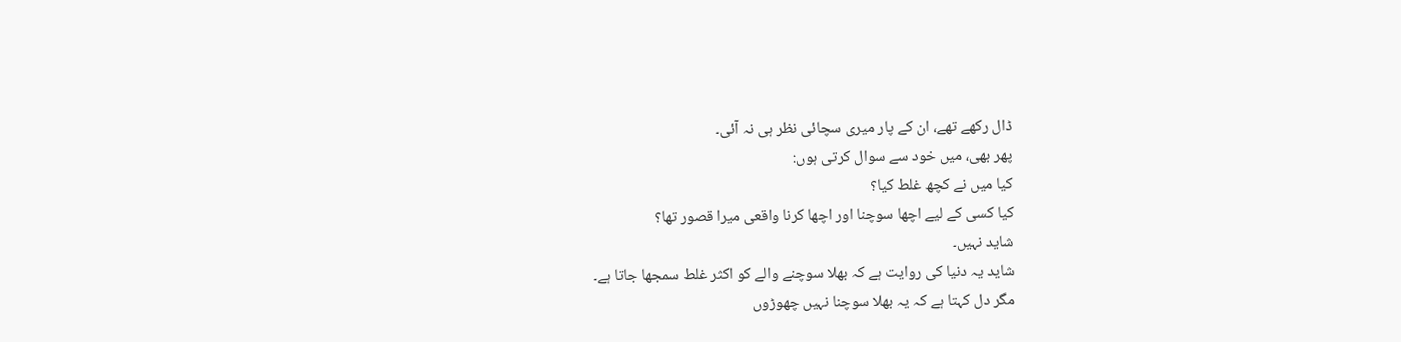ڈال رکھے تھے، ان کے پار میری سچائی نظر ہی نہ آئی۔
پھر بھی، میں خود سے سوال کرتی ہوں:
کیا میں نے کچھ غلط کیا؟
کیا کسی کے لیے اچھا سوچنا اور اچھا کرنا واقعی میرا قصور تھا؟
شاید نہیں۔
شاید یہ دنیا کی روایت ہے کہ بھلا سوچنے والے کو اکثر غلط سمجھا جاتا ہے۔
مگر دل کہتا ہے کہ یہ بھلا سوچنا نہیں چھوڑوں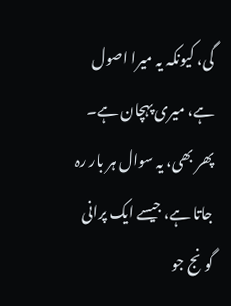گی، کیونکہ یہ میرا اصول ہے، میری پہچان ہے۔
پھر بھی، یہ سوال ہر بار رہ جاتا ہے، جیسے ایک پرانی گونج جو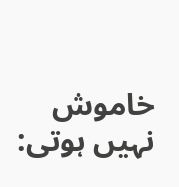خاموش نہیں ہوتی: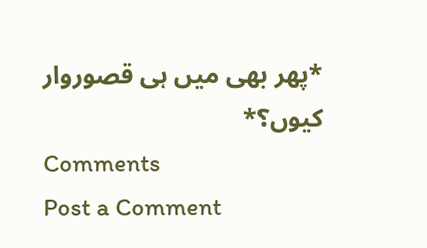*پھر بھی میں ہی قصوروار کیوں؟*
Comments
Post a Comment